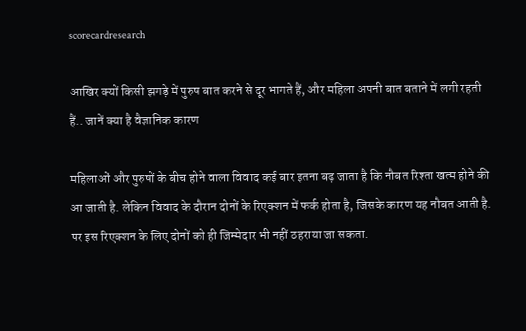scorecardresearch

आखिर क्यों किसी झगड़े में पुरुष बात करने से दूर भागते हैं, और महिला अपनी बात बताने में लगी रहती हैं.. जानें क्या है वैज्ञानिक कारण

महिलाओं और पुरुषों के बीच होने वाला विवाद कई बार इतना बढ़ जाता है कि नौबत रिश्ता खत्म होने की आ जाती है. लेकिन विवाद के दौरान दोनों के रिएक्शन में फर्क होता है, जिसके कारण यह नौबत आती है. पर इस रिएक्शन के लिए दोनों को ही जिम्मेदार भी नहीं ठहराया जा सकता.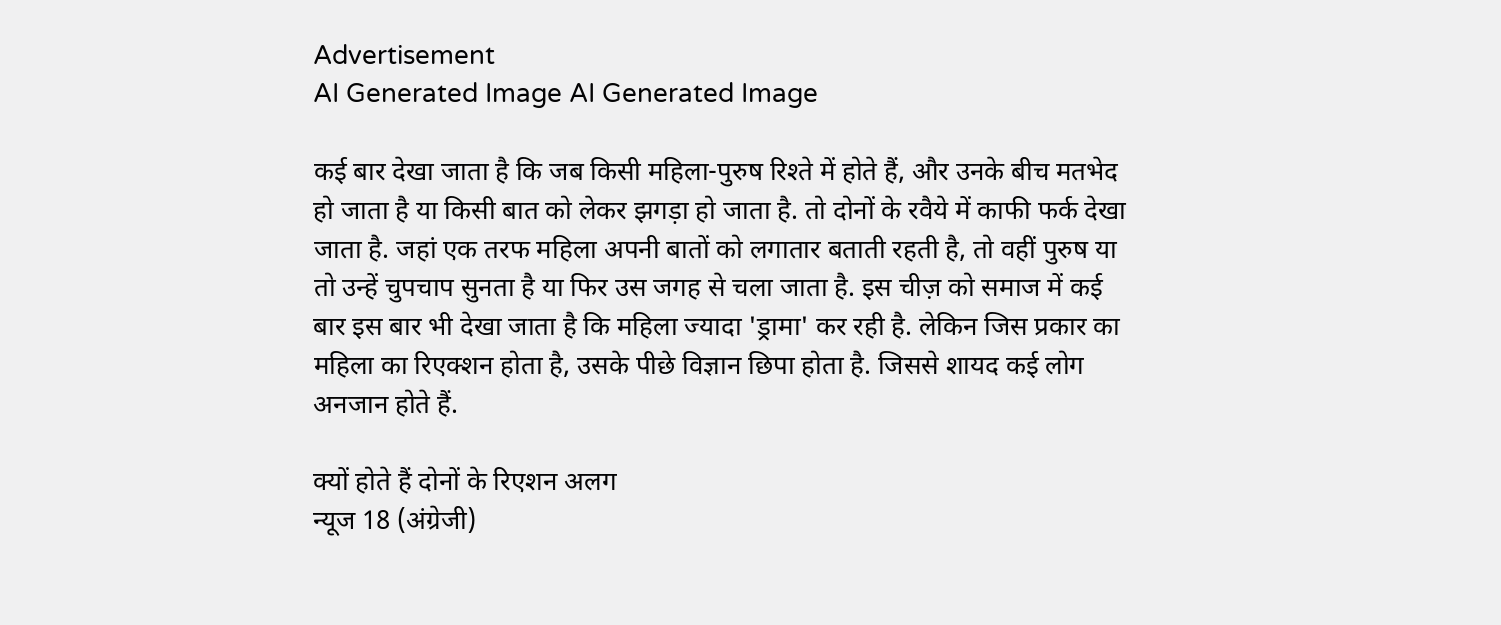Advertisement
AI Generated Image AI Generated Image

कई बार देखा जाता है कि जब किसी महिला-पुरुष रिश्ते में होते हैं, और उनके बीच मतभेद हो जाता है या किसी बात को लेकर झगड़ा हो जाता है. तो दोनों के रवैये में काफी फर्क देखा जाता है. जहां एक तरफ महिला अपनी बातों को लगातार बताती रहती है, तो वहीं पुरुष या तो उन्हें चुपचाप सुनता है या फिर उस जगह से चला जाता है. इस चीज़ को समाज में कई बार इस बार भी देखा जाता है कि महिला ज्यादा 'ड्रामा' कर रही है. लेकिन जिस प्रकार का महिला का रिएक्शन होता है, उसके पीछे विज्ञान छिपा होता है. जिससे शायद कई लोग अनजान होते हैं.

क्यों होते हैं दोनों के रिएशन अलग
न्यूज 18 (अंग्रेजी)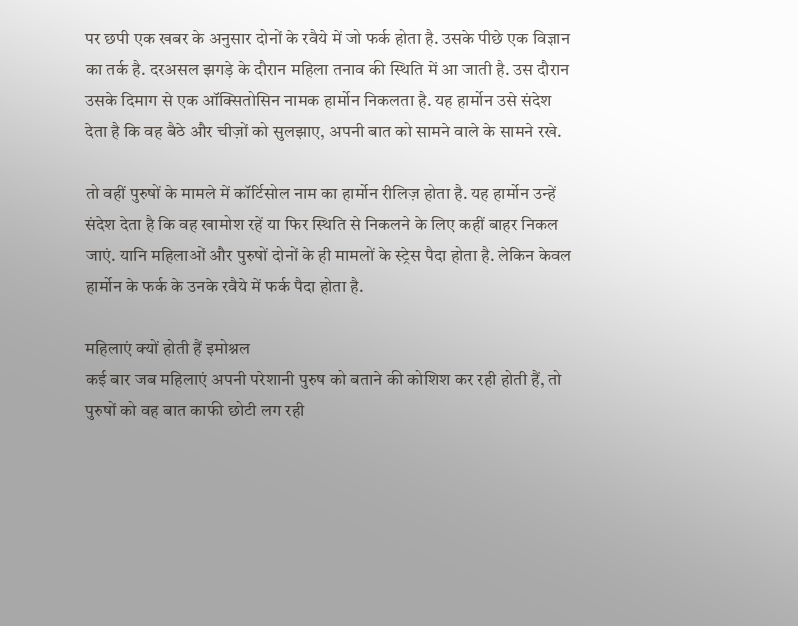पर छपी एक खबर के अनुसार दोनों के रवैये में जो फर्क होता है. उसके पीछे एक विज्ञान का तर्क है. दरअसल झगड़े के दौरान महिला तनाव की स्थिति में आ जाती है. उस दौरान उसके दिमाग से एक ऑक्सितोसिन नामक हार्मोन निकलता है. यह हार्मोन उसे संदेश देता है कि वह बैठे और चीज़ों को सुलझाए, अपनी बात को सामने वाले के सामने रखे.

तो वहीं पुरुषों के मामले में कॉर्टिसोल नाम का हार्मोन रीलिज़ होता है. यह हार्मोन उन्हें संदेश देता है कि वह खामोश रहें या फिर स्थिति से निकलने के लिए कहीं बाहर निकल जाएं. यानि महिलाओं और पुरुषों दोनों के ही मामलों के स्ट्रेस पैदा होता है. लेकिन केवल हार्मोन के फर्क के उनके रवैये में फर्क पैदा होता है.

महिलाएं क्यों होती हैं इमोश्नल
कई बार जब महिलाएं अपनी परेशानी पुरुष को बताने की कोशिश कर रही होती हैं, तो पुरुषों को वह बात काफी छोटी लग रही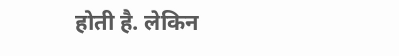होती है. लेकिन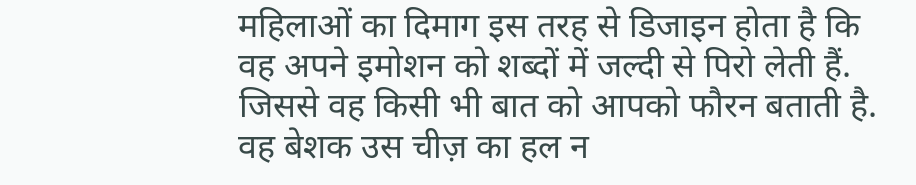महिलाओं का दिमाग इस तरह से डिजाइन होता है कि वह अपने इमोशन को शब्दों में जल्दी से पिरो लेती हैं. जिससे वह किसी भी बात को आपको फौरन बताती है. वह बेशक उस चीज़ का हल न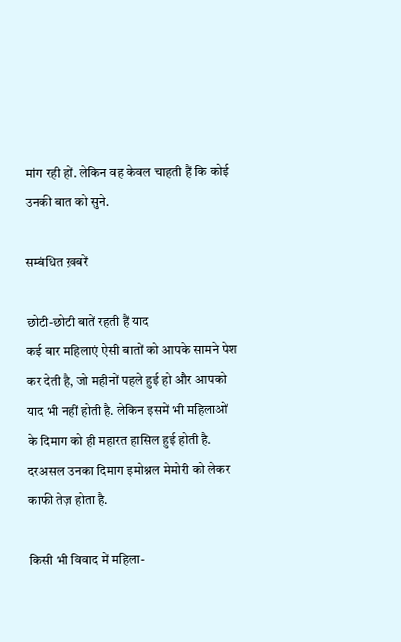मांग रही हों. लेकिन वह केवल चाहती हैं कि कोई उनकी बात को सुने.

सम्बंधित ख़बरें

छोटी-छोटी बातें रहती हैं याद
कई बार महिलाएं ऐसी बातों को आपके सामने पेश कर देती है, जो महीनों पहले हुई हो और आपको याद भी नहीं होती है. लेकिन इसमें भी महिलाओं के दिमाग को ही महारत हासिल हुई होती है. दरअसल उनका दिमाग इमोश्नल मेमोरी को लेकर काफी तेज़ होता है.

किसी भी विवाद में महिला-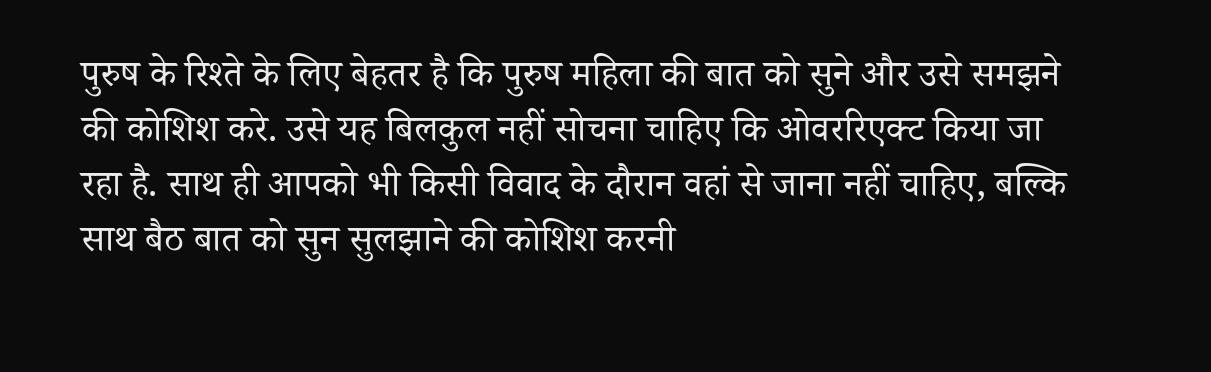पुरुष के रिश्ते के लिए बेहतर है कि पुरुष महिला की बात को सुने और उसे समझने की कोशिश करे. उसे यह बिलकुल नहीं सोचना चाहिए कि ओवररिएक्ट किया जा रहा है. साथ ही आपको भी किसी विवाद के दौरान वहां से जाना नहीं चाहिए, बल्कि साथ बैठ बात को सुन सुलझाने की कोशिश करनी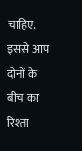चाहिए. इससे आप दोनों के बीच का रिश्ता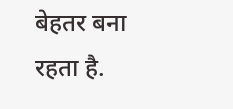बेहतर बना रहता है.